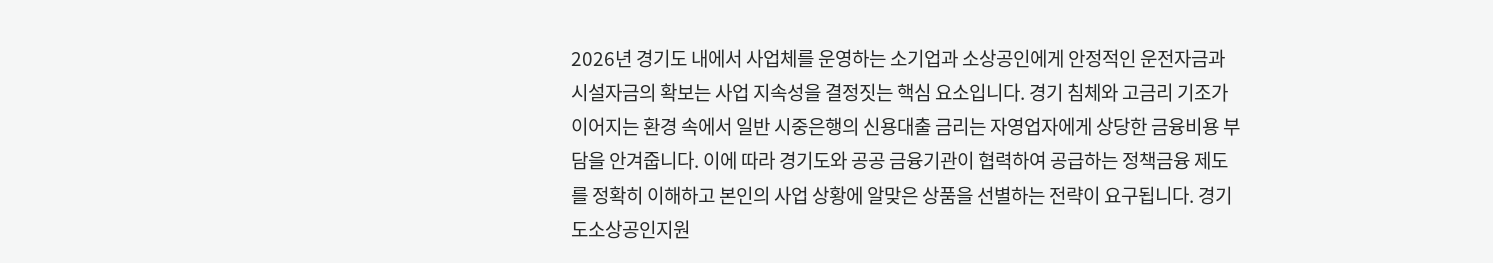2026년 경기도 내에서 사업체를 운영하는 소기업과 소상공인에게 안정적인 운전자금과 시설자금의 확보는 사업 지속성을 결정짓는 핵심 요소입니다. 경기 침체와 고금리 기조가 이어지는 환경 속에서 일반 시중은행의 신용대출 금리는 자영업자에게 상당한 금융비용 부담을 안겨줍니다. 이에 따라 경기도와 공공 금융기관이 협력하여 공급하는 정책금융 제도를 정확히 이해하고 본인의 사업 상황에 알맞은 상품을 선별하는 전략이 요구됩니다. 경기도소상공인지원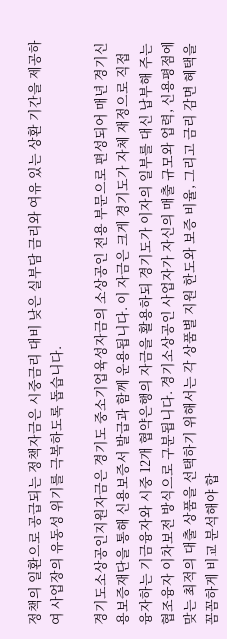정책의 일환으로 공급되는 정책자금은 시중금리 대비 낮은 실부담 금리와 여유 있는 상환 기간을 제공하여 사업장의 유동성 위기를 극복하도록 돕습니다.

경기도소상공인지원자금은 경기도 중소기업육성자금의 소상공인 전용 부문으로 편성되어 매년 경기신용보증재단을 통해 신용보증서 발급과 함께 운용됩니다. 이 자금은 크게 경기도가 자체 재정으로 직접 융자하는 기금융자와 시중 12개 협약은행의 자금을 활용하되 경기도가 이자의 일부를 대신 납부해 주는 협조융자 이차보전 방식으로 구분됩니다. 경기소상공인 사업자가 자신의 매출 규모와 업력, 신용평점에 맞는 최적의 대출 상품을 선택하기 위해서는 각 상품별 지원 한도와 보증 비율, 그리고 금리 감면 혜택을 꼼꼼하게 비교 분석해야 합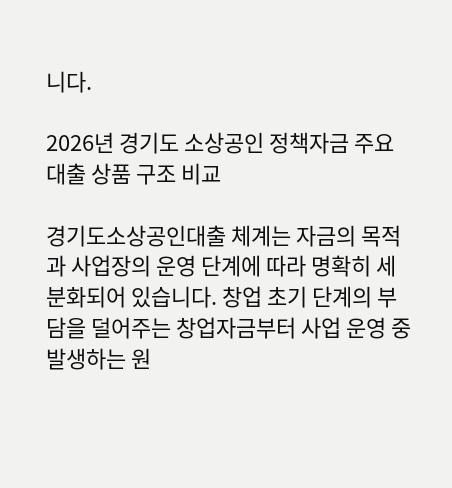니다.

2026년 경기도 소상공인 정책자금 주요 대출 상품 구조 비교

경기도소상공인대출 체계는 자금의 목적과 사업장의 운영 단계에 따라 명확히 세분화되어 있습니다. 창업 초기 단계의 부담을 덜어주는 창업자금부터 사업 운영 중 발생하는 원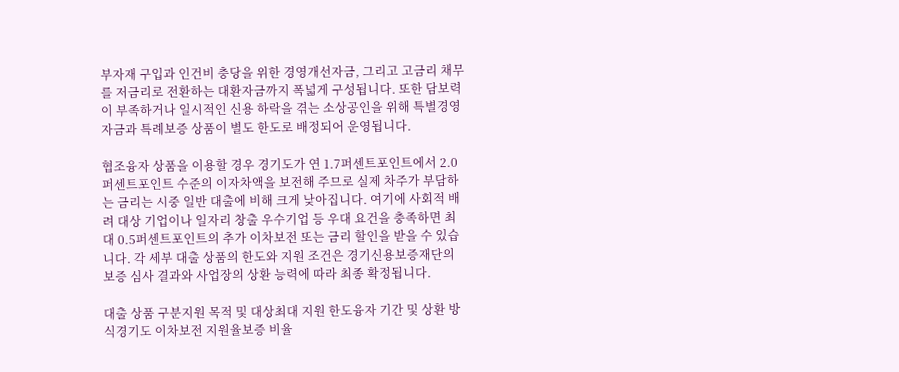부자재 구입과 인건비 충당을 위한 경영개선자금, 그리고 고금리 채무를 저금리로 전환하는 대환자금까지 폭넓게 구성됩니다. 또한 담보력이 부족하거나 일시적인 신용 하락을 겪는 소상공인을 위해 특별경영자금과 특례보증 상품이 별도 한도로 배정되어 운영됩니다.

협조융자 상품을 이용할 경우 경기도가 연 1.7퍼센트포인트에서 2.0퍼센트포인트 수준의 이자차액을 보전해 주므로 실제 차주가 부담하는 금리는 시중 일반 대출에 비해 크게 낮아집니다. 여기에 사회적 배려 대상 기업이나 일자리 창출 우수기업 등 우대 요건을 충족하면 최대 0.5퍼센트포인트의 추가 이차보전 또는 금리 할인을 받을 수 있습니다. 각 세부 대출 상품의 한도와 지원 조건은 경기신용보증재단의 보증 심사 결과와 사업장의 상환 능력에 따라 최종 확정됩니다.

대출 상품 구분지원 목적 및 대상최대 지원 한도융자 기간 및 상환 방식경기도 이차보전 지원율보증 비율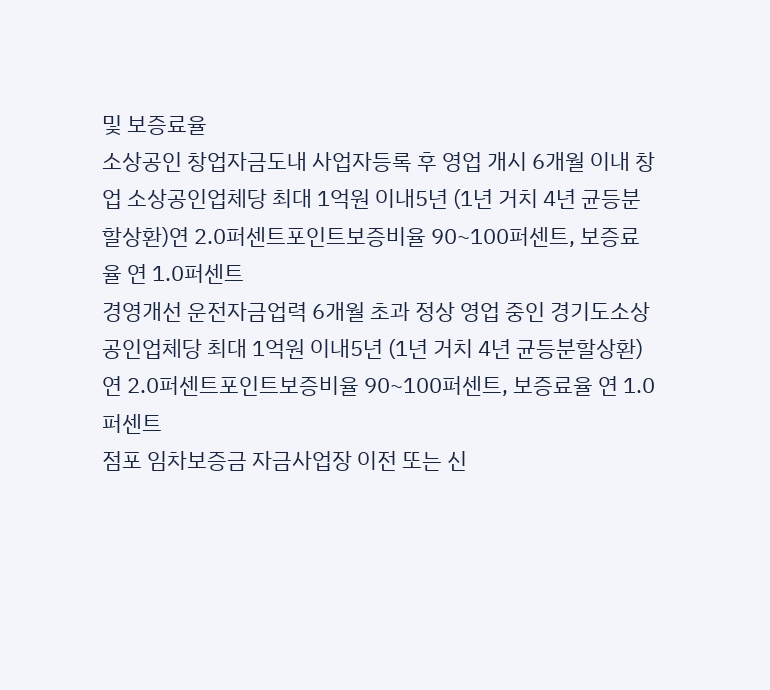및 보증료율
소상공인 창업자금도내 사업자등록 후 영업 개시 6개월 이내 창업 소상공인업체당 최대 1억원 이내5년 (1년 거치 4년 균등분할상환)연 2.0퍼센트포인트보증비율 90~100퍼센트, 보증료율 연 1.0퍼센트
경영개선 운전자금업력 6개월 초과 정상 영업 중인 경기도소상공인업체당 최대 1억원 이내5년 (1년 거치 4년 균등분할상환)연 2.0퍼센트포인트보증비율 90~100퍼센트, 보증료율 연 1.0퍼센트
점포 임차보증금 자금사업장 이전 또는 신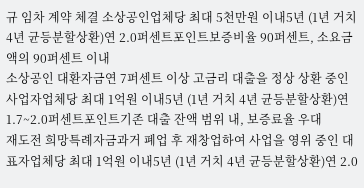규 임차 계약 체결 소상공인업체당 최대 5천만원 이내5년 (1년 거치 4년 균등분할상환)연 2.0퍼센트포인트보증비율 90퍼센트, 소요금액의 90퍼센트 이내
소상공인 대환자금연 7퍼센트 이상 고금리 대출을 정상 상환 중인 사업자업체당 최대 1억원 이내5년 (1년 거치 4년 균등분할상환)연 1.7~2.0퍼센트포인트기존 대출 잔액 범위 내, 보증료율 우대
재도전 희망특례자금과거 폐업 후 재창업하여 사업을 영위 중인 대표자업체당 최대 1억원 이내5년 (1년 거치 4년 균등분할상환)연 2.0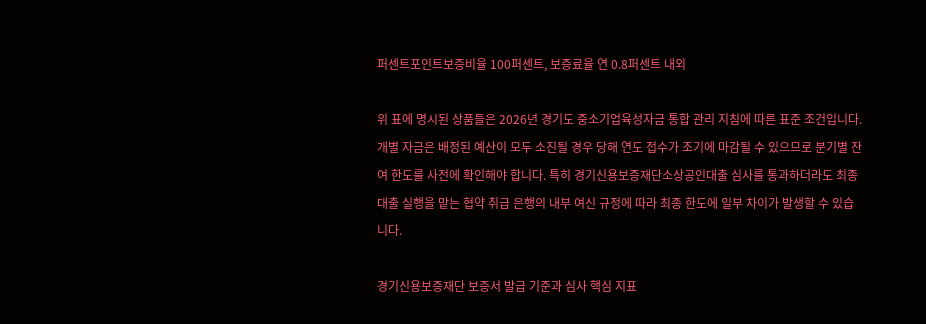퍼센트포인트보증비율 100퍼센트, 보증료율 연 0.8퍼센트 내외

위 표에 명시된 상품들은 2026년 경기도 중소기업육성자금 통합 관리 지침에 따른 표준 조건입니다. 개별 자금은 배정된 예산이 모두 소진될 경우 당해 연도 접수가 조기에 마감될 수 있으므로 분기별 잔여 한도를 사전에 확인해야 합니다. 특히 경기신용보증재단소상공인대출 심사를 통과하더라도 최종 대출 실행을 맡는 협약 취급 은행의 내부 여신 규정에 따라 최종 한도에 일부 차이가 발생할 수 있습니다.

경기신용보증재단 보증서 발급 기준과 심사 핵심 지표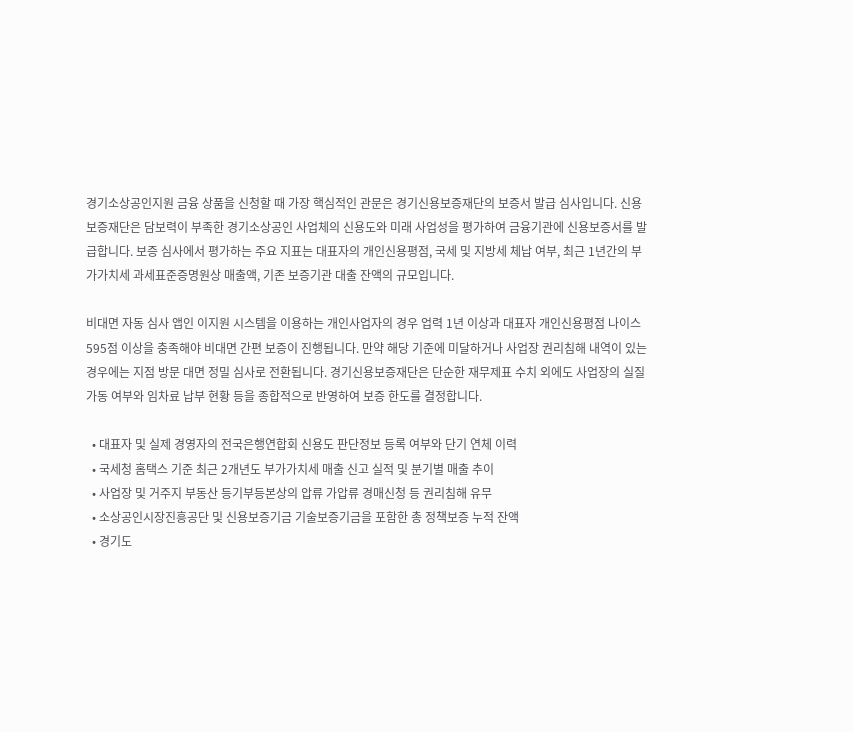경기소상공인지원 금융 상품을 신청할 때 가장 핵심적인 관문은 경기신용보증재단의 보증서 발급 심사입니다. 신용보증재단은 담보력이 부족한 경기소상공인 사업체의 신용도와 미래 사업성을 평가하여 금융기관에 신용보증서를 발급합니다. 보증 심사에서 평가하는 주요 지표는 대표자의 개인신용평점, 국세 및 지방세 체납 여부, 최근 1년간의 부가가치세 과세표준증명원상 매출액, 기존 보증기관 대출 잔액의 규모입니다.

비대면 자동 심사 앱인 이지원 시스템을 이용하는 개인사업자의 경우 업력 1년 이상과 대표자 개인신용평점 나이스 595점 이상을 충족해야 비대면 간편 보증이 진행됩니다. 만약 해당 기준에 미달하거나 사업장 권리침해 내역이 있는 경우에는 지점 방문 대면 정밀 심사로 전환됩니다. 경기신용보증재단은 단순한 재무제표 수치 외에도 사업장의 실질 가동 여부와 임차료 납부 현황 등을 종합적으로 반영하여 보증 한도를 결정합니다.

  • 대표자 및 실제 경영자의 전국은행연합회 신용도 판단정보 등록 여부와 단기 연체 이력
  • 국세청 홈택스 기준 최근 2개년도 부가가치세 매출 신고 실적 및 분기별 매출 추이
  • 사업장 및 거주지 부동산 등기부등본상의 압류 가압류 경매신청 등 권리침해 유무
  • 소상공인시장진흥공단 및 신용보증기금 기술보증기금을 포함한 총 정책보증 누적 잔액
  • 경기도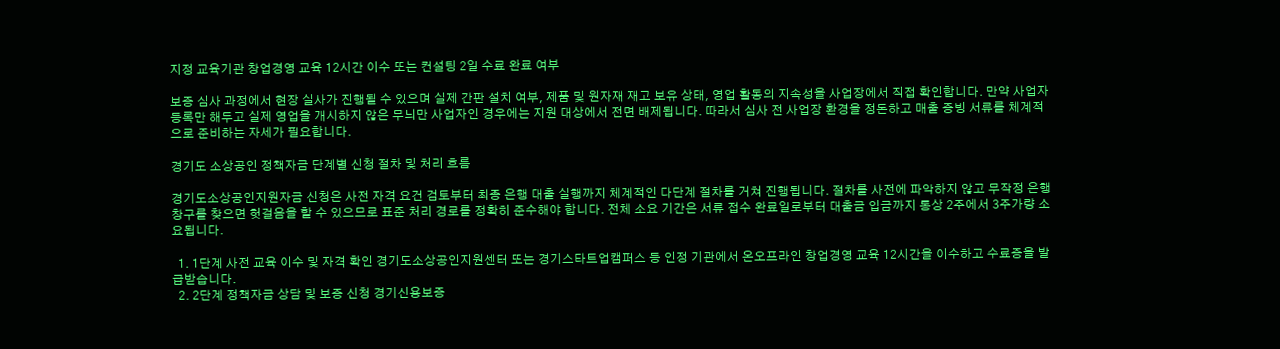지정 교육기관 창업경영 교육 12시간 이수 또는 컨설팅 2일 수료 완료 여부

보증 심사 과정에서 현장 실사가 진행될 수 있으며 실제 간판 설치 여부, 제품 및 원자재 재고 보유 상태, 영업 활동의 지속성을 사업장에서 직접 확인합니다. 만약 사업자등록만 해두고 실제 영업을 개시하지 않은 무늬만 사업자인 경우에는 지원 대상에서 전면 배제됩니다. 따라서 심사 전 사업장 환경을 정돈하고 매출 증빙 서류를 체계적으로 준비하는 자세가 필요합니다.

경기도 소상공인 정책자금 단계별 신청 절차 및 처리 흐름

경기도소상공인지원자금 신청은 사전 자격 요건 검토부터 최종 은행 대출 실행까지 체계적인 다단계 절차를 거쳐 진행됩니다. 절차를 사전에 파악하지 않고 무작정 은행 창구를 찾으면 헛걸음을 할 수 있으므로 표준 처리 경로를 정확히 준수해야 합니다. 전체 소요 기간은 서류 접수 완료일로부터 대출금 입금까지 통상 2주에서 3주가량 소요됩니다.

  1. 1단계 사전 교육 이수 및 자격 확인 경기도소상공인지원센터 또는 경기스타트업캠퍼스 등 인정 기관에서 온오프라인 창업경영 교육 12시간을 이수하고 수료증을 발급받습니다.
  2. 2단계 정책자금 상담 및 보증 신청 경기신용보증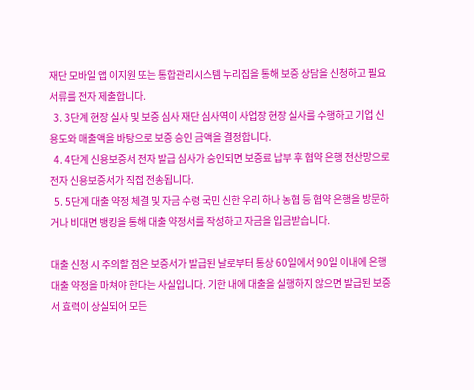재단 모바일 앱 이지원 또는 통합관리시스템 누리집을 통해 보증 상담을 신청하고 필요 서류를 전자 제출합니다.
  3. 3단계 현장 실사 및 보증 심사 재단 심사역이 사업장 현장 실사를 수행하고 기업 신용도와 매출액을 바탕으로 보증 승인 금액을 결정합니다.
  4. 4단계 신용보증서 전자 발급 심사가 승인되면 보증료 납부 후 협약 은행 전산망으로 전자 신용보증서가 직접 전송됩니다.
  5. 5단계 대출 약정 체결 및 자금 수령 국민 신한 우리 하나 농협 등 협약 은행을 방문하거나 비대면 뱅킹을 통해 대출 약정서를 작성하고 자금을 입금받습니다.

대출 신청 시 주의할 점은 보증서가 발급된 날로부터 통상 60일에서 90일 이내에 은행 대출 약정을 마쳐야 한다는 사실입니다. 기한 내에 대출을 실행하지 않으면 발급된 보증서 효력이 상실되어 모든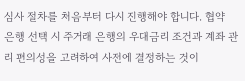심사 절차를 처음부터 다시 진행해야 합니다. 협약 은행 선택 시 주거래 은행의 우대금리 조건과 계좌 관리 편의성을 고려하여 사전에 결정하는 것이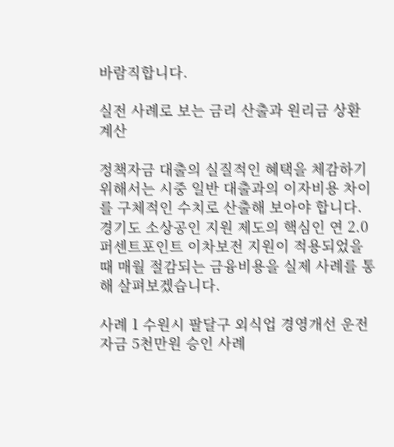바람직합니다.

실전 사례로 보는 금리 산출과 원리금 상환 계산

정책자금 대출의 실질적인 혜택을 체감하기 위해서는 시중 일반 대출과의 이자비용 차이를 구체적인 수치로 산출해 보아야 합니다. 경기도 소상공인 지원 제도의 핵심인 연 2.0퍼센트포인트 이차보전 지원이 적용되었을 때 매월 절감되는 금융비용을 실제 사례를 통해 살펴보겠습니다.

사례 1 수원시 팔달구 외식업 경영개선 운전자금 5천만원 승인 사례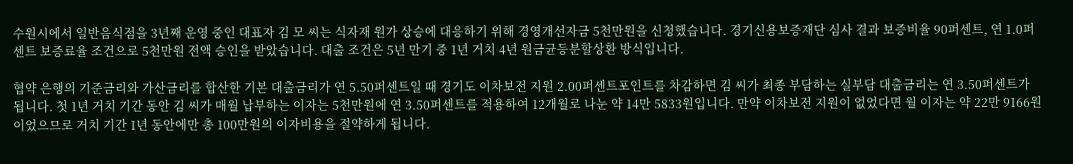수원시에서 일반음식점을 3년째 운영 중인 대표자 김 모 씨는 식자재 원가 상승에 대응하기 위해 경영개선자금 5천만원을 신청했습니다. 경기신용보증재단 심사 결과 보증비율 90퍼센트, 연 1.0퍼센트 보증료율 조건으로 5천만원 전액 승인을 받았습니다. 대출 조건은 5년 만기 중 1년 거치 4년 원금균등분할상환 방식입니다.

협약 은행의 기준금리와 가산금리를 합산한 기본 대출금리가 연 5.50퍼센트일 때 경기도 이차보전 지원 2.00퍼센트포인트를 차감하면 김 씨가 최종 부담하는 실부담 대출금리는 연 3.50퍼센트가 됩니다. 첫 1년 거치 기간 동안 김 씨가 매월 납부하는 이자는 5천만원에 연 3.50퍼센트를 적용하여 12개월로 나눈 약 14만 5833원입니다. 만약 이차보전 지원이 없었다면 월 이자는 약 22만 9166원이었으므로 거치 기간 1년 동안에만 총 100만원의 이자비용을 절약하게 됩니다.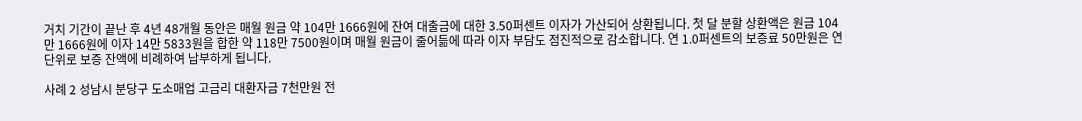거치 기간이 끝난 후 4년 48개월 동안은 매월 원금 약 104만 1666원에 잔여 대출금에 대한 3.50퍼센트 이자가 가산되어 상환됩니다. 첫 달 분할 상환액은 원금 104만 1666원에 이자 14만 5833원을 합한 약 118만 7500원이며 매월 원금이 줄어듦에 따라 이자 부담도 점진적으로 감소합니다. 연 1.0퍼센트의 보증료 50만원은 연 단위로 보증 잔액에 비례하여 납부하게 됩니다.

사례 2 성남시 분당구 도소매업 고금리 대환자금 7천만원 전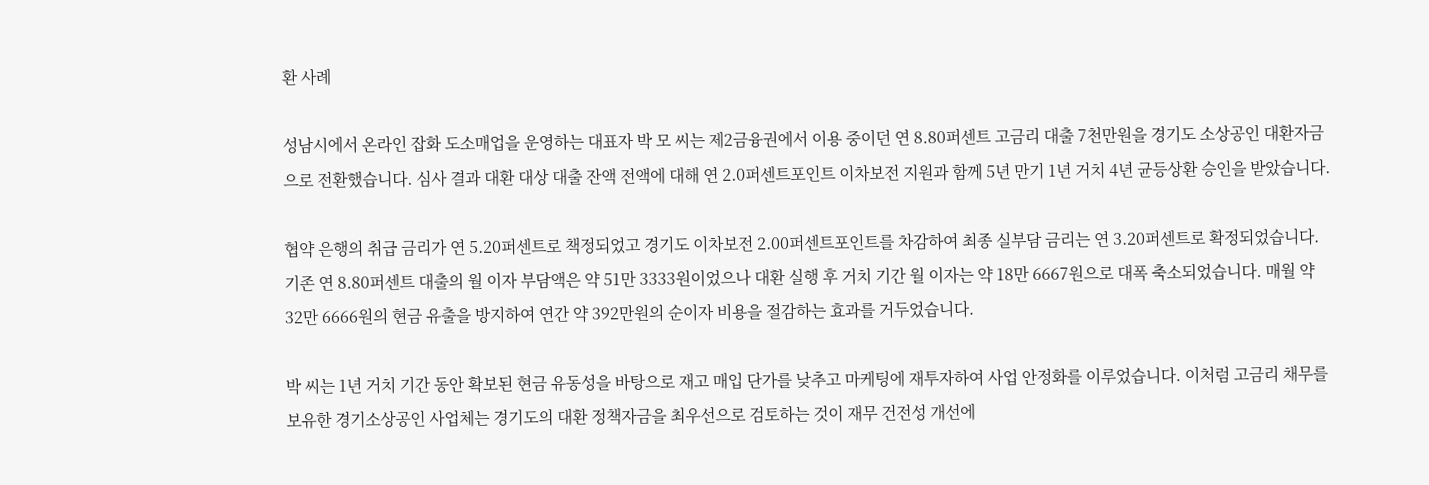환 사례

성남시에서 온라인 잡화 도소매업을 운영하는 대표자 박 모 씨는 제2금융권에서 이용 중이던 연 8.80퍼센트 고금리 대출 7천만원을 경기도 소상공인 대환자금으로 전환했습니다. 심사 결과 대환 대상 대출 잔액 전액에 대해 연 2.0퍼센트포인트 이차보전 지원과 함께 5년 만기 1년 거치 4년 균등상환 승인을 받았습니다.

협약 은행의 취급 금리가 연 5.20퍼센트로 책정되었고 경기도 이차보전 2.00퍼센트포인트를 차감하여 최종 실부담 금리는 연 3.20퍼센트로 확정되었습니다. 기존 연 8.80퍼센트 대출의 월 이자 부담액은 약 51만 3333원이었으나 대환 실행 후 거치 기간 월 이자는 약 18만 6667원으로 대폭 축소되었습니다. 매월 약 32만 6666원의 현금 유출을 방지하여 연간 약 392만원의 순이자 비용을 절감하는 효과를 거두었습니다.

박 씨는 1년 거치 기간 동안 확보된 현금 유동성을 바탕으로 재고 매입 단가를 낮추고 마케팅에 재투자하여 사업 안정화를 이루었습니다. 이처럼 고금리 채무를 보유한 경기소상공인 사업체는 경기도의 대환 정책자금을 최우선으로 검토하는 것이 재무 건전성 개선에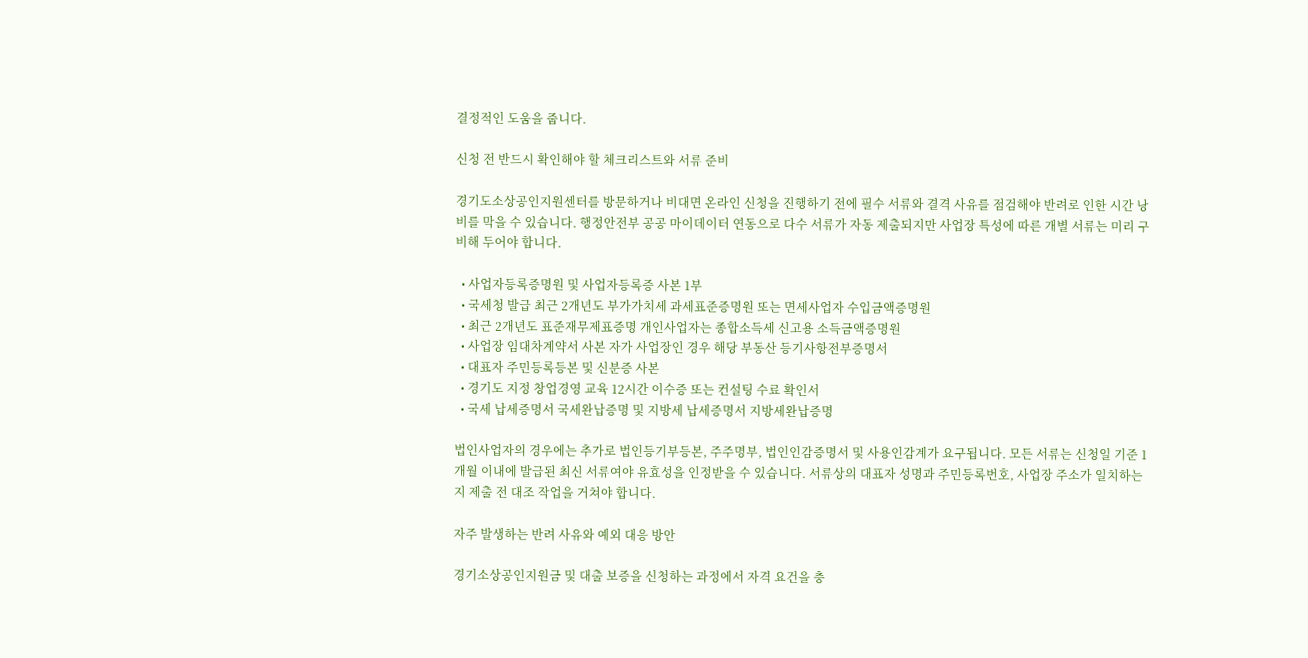결정적인 도움을 줍니다.

신청 전 반드시 확인해야 할 체크리스트와 서류 준비

경기도소상공인지원센터를 방문하거나 비대면 온라인 신청을 진행하기 전에 필수 서류와 결격 사유를 점검해야 반려로 인한 시간 낭비를 막을 수 있습니다. 행정안전부 공공 마이데이터 연동으로 다수 서류가 자동 제출되지만 사업장 특성에 따른 개별 서류는 미리 구비해 두어야 합니다.

  • 사업자등록증명원 및 사업자등록증 사본 1부
  • 국세청 발급 최근 2개년도 부가가치세 과세표준증명원 또는 면세사업자 수입금액증명원
  • 최근 2개년도 표준재무제표증명 개인사업자는 종합소득세 신고용 소득금액증명원
  • 사업장 임대차계약서 사본 자가 사업장인 경우 해당 부동산 등기사항전부증명서
  • 대표자 주민등록등본 및 신분증 사본
  • 경기도 지정 창업경영 교육 12시간 이수증 또는 컨설팅 수료 확인서
  • 국세 납세증명서 국세완납증명 및 지방세 납세증명서 지방세완납증명

법인사업자의 경우에는 추가로 법인등기부등본, 주주명부, 법인인감증명서 및 사용인감계가 요구됩니다. 모든 서류는 신청일 기준 1개월 이내에 발급된 최신 서류여야 유효성을 인정받을 수 있습니다. 서류상의 대표자 성명과 주민등록번호, 사업장 주소가 일치하는지 제출 전 대조 작업을 거쳐야 합니다.

자주 발생하는 반려 사유와 예외 대응 방안

경기소상공인지원금 및 대출 보증을 신청하는 과정에서 자격 요건을 충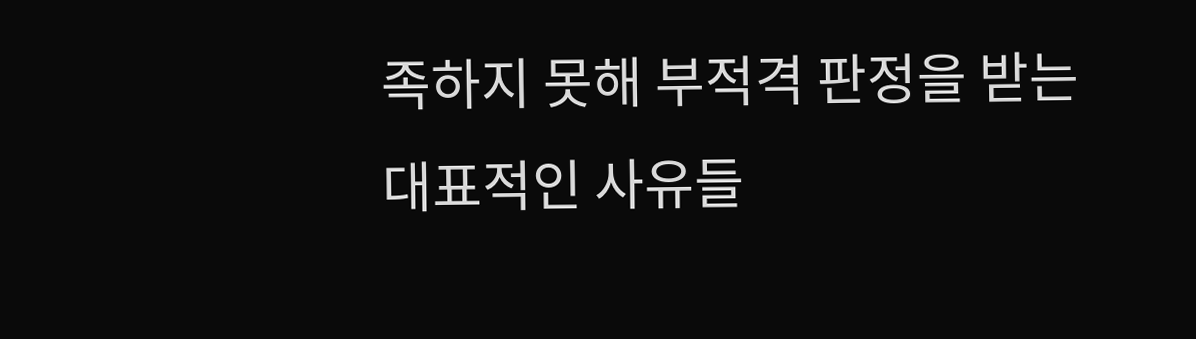족하지 못해 부적격 판정을 받는 대표적인 사유들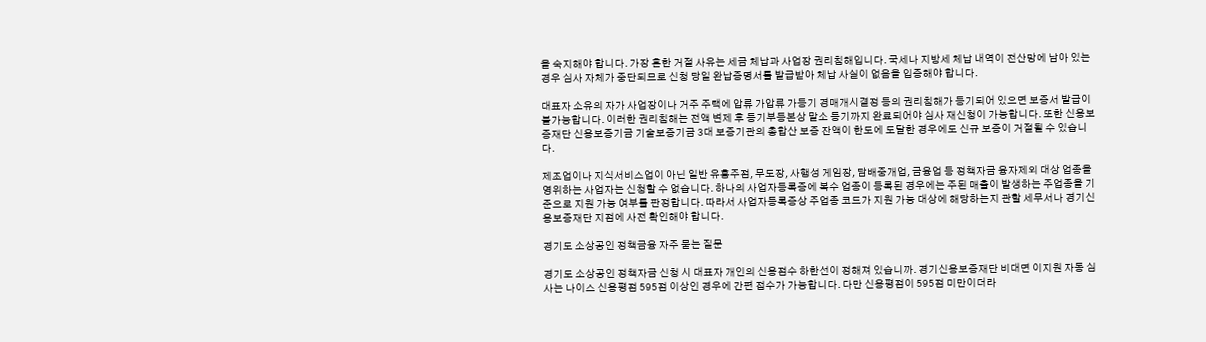을 숙지해야 합니다. 가장 흔한 거절 사유는 세금 체납과 사업장 권리침해입니다. 국세나 지방세 체납 내역이 전산망에 남아 있는 경우 심사 자체가 중단되므로 신청 당일 완납증명서를 발급받아 체납 사실이 없음을 입증해야 합니다.

대표자 소유의 자가 사업장이나 거주 주택에 압류 가압류 가등기 경매개시결정 등의 권리침해가 등기되어 있으면 보증서 발급이 불가능합니다. 이러한 권리침해는 전액 변제 후 등기부등본상 말소 등기까지 완료되어야 심사 재신청이 가능합니다. 또한 신용보증재단 신용보증기금 기술보증기금 3대 보증기관의 총합산 보증 잔액이 한도에 도달한 경우에도 신규 보증이 거절될 수 있습니다.

제조업이나 지식서비스업이 아닌 일반 유흥주점, 무도장, 사행성 게임장, 담배중개업, 금융업 등 정책자금 융자제외 대상 업종을 영위하는 사업자는 신청할 수 없습니다. 하나의 사업자등록증에 복수 업종이 등록된 경우에는 주된 매출이 발생하는 주업종을 기준으로 지원 가능 여부를 판정합니다. 따라서 사업자등록증상 주업종 코드가 지원 가능 대상에 해당하는지 관할 세무서나 경기신용보증재단 지점에 사전 확인해야 합니다.

경기도 소상공인 정책금융 자주 묻는 질문

경기도 소상공인 정책자금 신청 시 대표자 개인의 신용점수 하한선이 정해져 있습니까. 경기신용보증재단 비대면 이지원 자동 심사는 나이스 신용평점 595점 이상인 경우에 간편 접수가 가능합니다. 다만 신용평점이 595점 미만이더라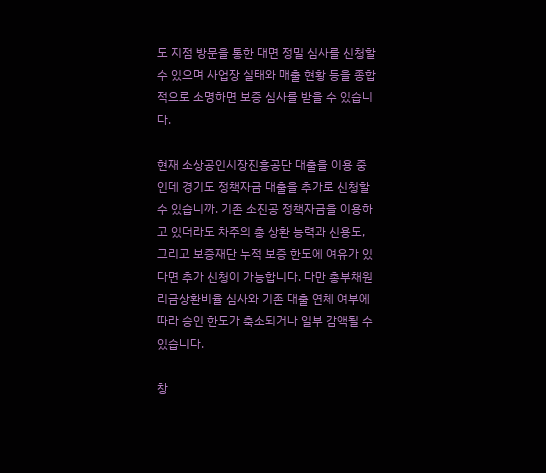도 지점 방문을 통한 대면 정밀 심사를 신청할 수 있으며 사업장 실태와 매출 현황 등을 종합적으로 소명하면 보증 심사를 받을 수 있습니다.

현재 소상공인시장진흥공단 대출을 이용 중인데 경기도 정책자금 대출을 추가로 신청할 수 있습니까. 기존 소진공 정책자금을 이용하고 있더라도 차주의 총 상환 능력과 신용도, 그리고 보증재단 누적 보증 한도에 여유가 있다면 추가 신청이 가능합니다. 다만 총부채원리금상환비율 심사와 기존 대출 연체 여부에 따라 승인 한도가 축소되거나 일부 감액될 수 있습니다.

창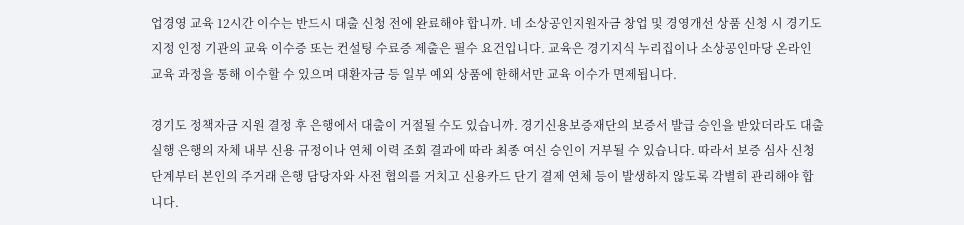업경영 교육 12시간 이수는 반드시 대출 신청 전에 완료해야 합니까. 네 소상공인지원자금 창업 및 경영개선 상품 신청 시 경기도 지정 인정 기관의 교육 이수증 또는 컨설팅 수료증 제출은 필수 요건입니다. 교육은 경기지식 누리집이나 소상공인마당 온라인 교육 과정을 통해 이수할 수 있으며 대환자금 등 일부 예외 상품에 한해서만 교육 이수가 면제됩니다.

경기도 정책자금 지원 결정 후 은행에서 대출이 거절될 수도 있습니까. 경기신용보증재단의 보증서 발급 승인을 받았더라도 대출 실행 은행의 자체 내부 신용 규정이나 연체 이력 조회 결과에 따라 최종 여신 승인이 거부될 수 있습니다. 따라서 보증 심사 신청 단계부터 본인의 주거래 은행 담당자와 사전 협의를 거치고 신용카드 단기 결제 연체 등이 발생하지 않도록 각별히 관리해야 합니다.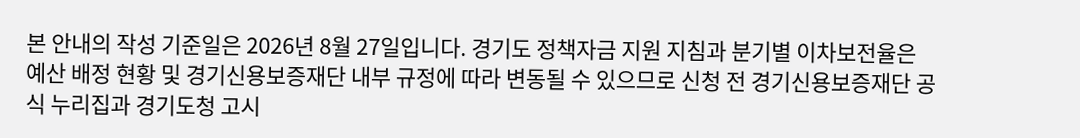본 안내의 작성 기준일은 2026년 8월 27일입니다. 경기도 정책자금 지원 지침과 분기별 이차보전율은 예산 배정 현황 및 경기신용보증재단 내부 규정에 따라 변동될 수 있으므로 신청 전 경기신용보증재단 공식 누리집과 경기도청 고시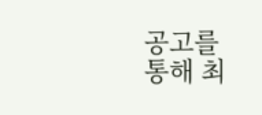공고를 통해 최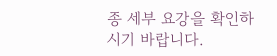종 세부 요강을 확인하시기 바랍니다.